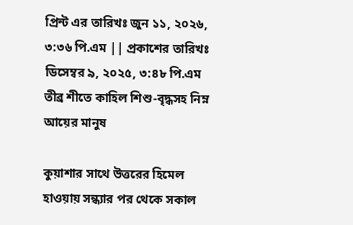প্রিন্ট এর তারিখঃ জুন ১১, ২০২৬, ৩:৩৬ পি.এম || প্রকাশের তারিখঃ ডিসেম্বর ৯, ২০২৫, ৩:৪৮ পি.এম
তীব্র শীতে কাহিল শিশু-বৃদ্ধসহ নিম্ন আয়ের মানুষ

কুয়াশার সাথে উত্তরের হিমেল হাওয়ায় সন্ধ্যার পর থেকে সকাল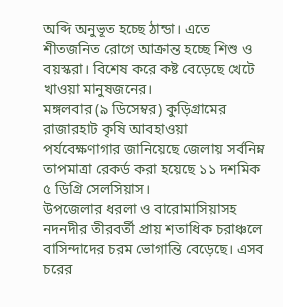অব্দি অনুভূত হচ্ছে ঠান্ডা। এতে শীতজনিত রোগে আক্রান্ত হচ্ছে শিশু ও বয়স্করা। বিশেষ করে কষ্ট বেড়েছে খেটে খাওয়া মানুষজনের।
মঙ্গলবার (৯ ডিসেম্বর) কুড়িগ্রামের রাজারহাট কৃষি আবহাওয়া পর্যবেক্ষণাগার জানিয়েছে জেলায় সর্বনিম্ন তাপমাত্রা রেকর্ড করা হয়েছে ১১ দশমিক ৫ ডিগ্রি সেলসিয়াস।
উপজেলার ধরলা ও বারোমাসিয়াসহ নদনদীর তীরবর্তী প্রায় শতাধিক চরাঞ্চলে বাসিন্দাদের চরম ভোগান্তি বেড়েছে। এসব চরের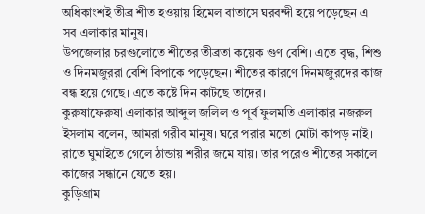অধিকাংশই তীব্র শীত হওয়ায় হিমেল বাতাসে ঘরবন্দী হয়ে পড়েছেন এ সব এলাকার মানুষ।
উপজেলার চরগুলোতে শীতের তীব্রতা কয়েক গুণ বেশি। এতে বৃদ্ধ, শিশু ও দিনমজুররা বেশি বিপাকে পড়েছেন। শীতের কারণে দিনমজুরদের কাজ বন্ধ হয়ে গেছে। এতে কষ্টে দিন কাটছে তাদের।
কুরুষাফেরুষা এলাকার আব্দুল জলিল ও পূর্ব ফুলমতি এলাকার নজরুল ইসলাম বলেন, আমরা গরীব মানুষ। ঘরে পরার মতো মোটা কাপড় নাই। রাতে ঘুমাইতে গেলে ঠান্ডায় শরীর জমে যায়। তার পরেও শীতের সকালে কাজের সন্ধানে যেতে হয়।
কুড়িগ্রাম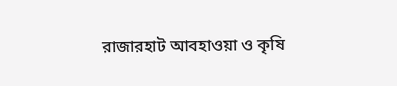রাজারহাট আবহাওয়া ও কৃষি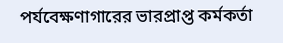পর্যবেক্ষণাগারের ভারপ্রাপ্ত কর্মকর্তা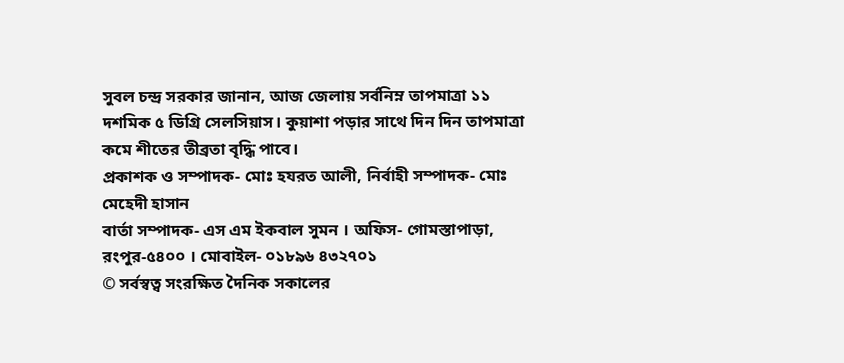সুবল চন্দ্র সরকার জানান, আজ জেলায় সর্বনিম্ন তাপমাত্রা ১১ দশমিক ৫ ডিগ্রি সেলসিয়াস। কুয়াশা পড়ার সাথে দিন দিন তাপমাত্রা কমে শীতের তীব্রতা বৃদ্ধি পাবে।
প্রকাশক ও সম্পাদক- মোঃ হযরত আলী, নির্বাহী সম্পাদক- মোঃ মেহেদী হাসান
বার্তা সম্পাদক- এস এম ইকবাল সুমন । অফিস- গোমস্তাপাড়া, রংপুর-৫৪০০ । মোবাইল- ০১৮৯৬ ৪৩২৭০১
© সর্বস্বত্ব সংরক্ষিত দৈনিক সকালের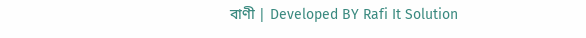বাণী | Developed BY Rafi It Solution